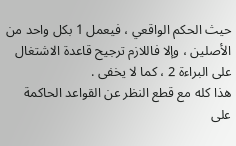حيث الحكم الواقعي ، فيعمل 1 بكل واحد من الأصلين ، وإلا فاللازم ترجيح قاعدة الاشتغال على البراءة 2 ، كما لا يخفى .
هذا كله مع قطع النظر عن القواعد الحاكمة على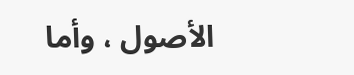الأصول ، وأما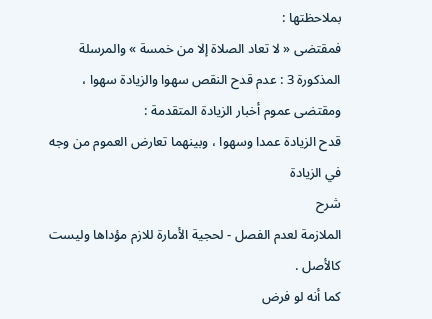بملاحظتها :
فمقتضى « لا تعاد الصلاة إلا من خمسة » والمرسلة المذكورة 3 : عدم قدح النقص سهوا والزيادة سهوا ، ومقتضى عموم أخبار الزيادة المتقدمة :
قدح الزيادة عمدا وسهوا ، وبينهما تعارض العموم من وجه في الزيادة
شرح
الملازمة لعدم الفصل - لحجية الأمارة للازم مؤداها وليست كالأصل .
كما أنه لو فرض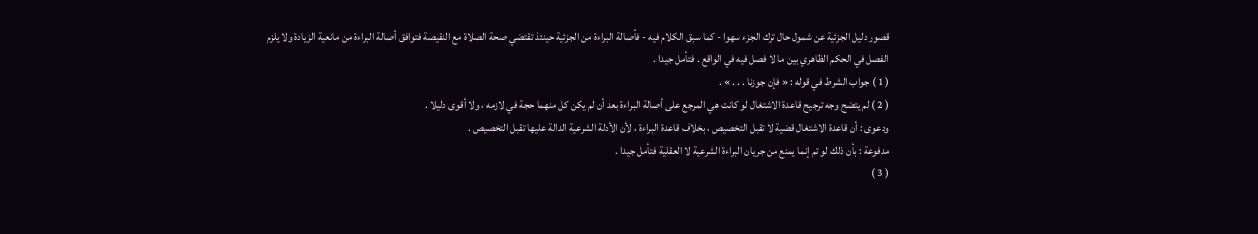قصور دليل الجزئية عن شمول حال ترك الجزء سهوا - كما سبق الكلام فيه - فأصالة البراءة من الجزئية حينئذ تقتضي صحة الصلاة مع النقيصة فتوافق أصالة البراءة من مانعية الزيادة ولا يلزم الفصل في الحكم الظاهري بين ما لا فصل فيه في الواقع . فتأمل جيدا .
( 1 ) جواب الشرط في قوله : « فإن جوزنا . . . » .
( 2 ) لم يتضح وجه ترجيح قاعدة الاشتغال لو كانت هي المرجع على أصالة البراءة بعد أن لم يكن كل منهما حجة في لازمه ، ولا أقوى دليلا .
ودعوى : أن قاعدة الاشتغال قضية لا تقبل التخصيص ، بخلاف قاعدة البراءة ، لأن الأدلة الشرعية الدالة عليها تقبل التخصيص .
مدفوعة : بأن ذلك لو تم إنما يمنع من جريان البراءة الشرعية لا العقلية فتأمل جيدا .
( 3 )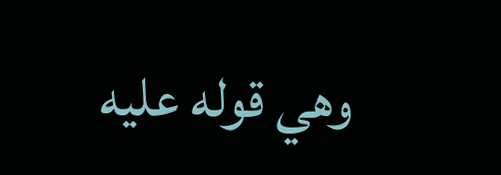وهي قوله عليه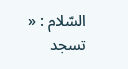السّلام : « تسجد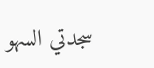سجدتي السهو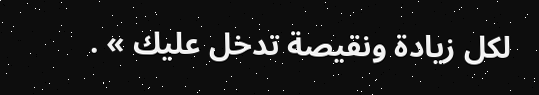لكل زيادة ونقيصة تدخل عليك » .